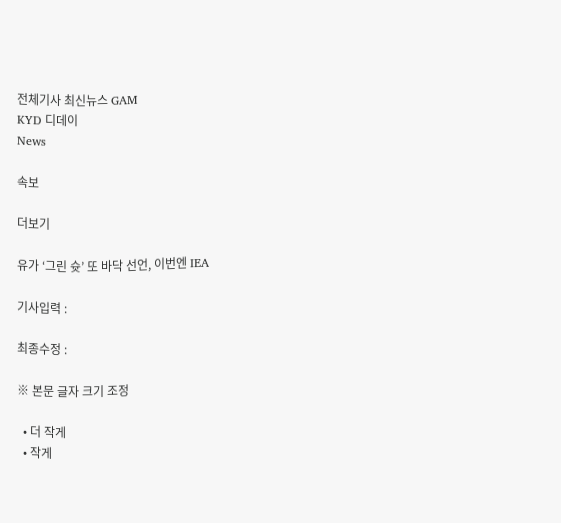전체기사 최신뉴스 GAM
KYD 디데이
News

속보

더보기

유가 ‘그린 슛’ 또 바닥 선언, 이번엔 IEA

기사입력 :

최종수정 :

※ 본문 글자 크기 조정

  • 더 작게
  • 작게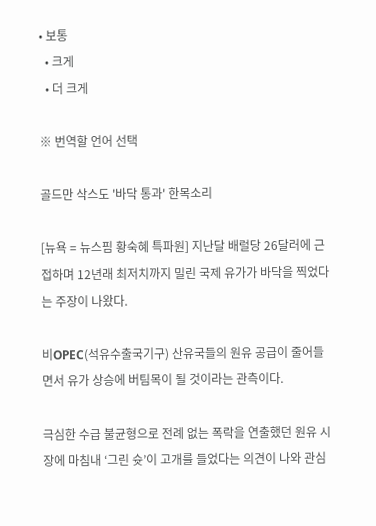• 보통
  • 크게
  • 더 크게

※ 번역할 언어 선택

골드만 삭스도 '바닥 통과' 한목소리

[뉴욕 = 뉴스핌 황숙혜 특파원] 지난달 배럴당 26달러에 근접하며 12년래 최저치까지 밀린 국제 유가가 바닥을 찍었다는 주장이 나왔다.

비OPEC(석유수출국기구) 산유국들의 원유 공급이 줄어들면서 유가 상승에 버팀목이 될 것이라는 관측이다.

극심한 수급 불균형으로 전례 없는 폭락을 연출했던 원유 시장에 마침내 ‘그린 슛’이 고개를 들었다는 의견이 나와 관심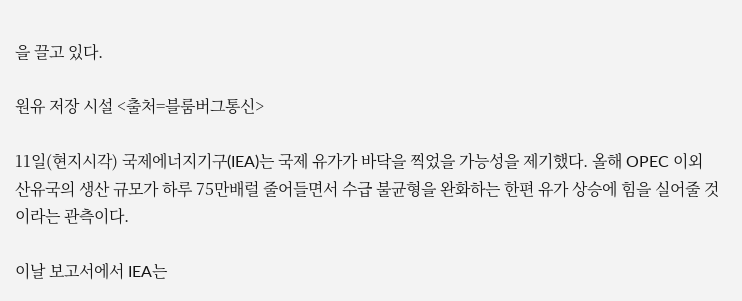을 끌고 있다.

원유 저장 시설 <출처=블룸버그통신>

11일(현지시각) 국제에너지기구(IEA)는 국제 유가가 바닥을 찍었을 가능성을 제기했다. 올해 OPEC 이외 산유국의 생산 규모가 하루 75만배럴 줄어들면서 수급 불균형을 완화하는 한편 유가 상승에 힘을 실어줄 것이라는 관측이다.

이날 보고서에서 IEA는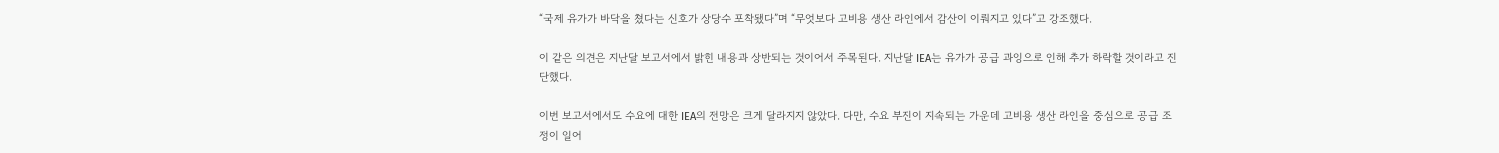“국제 유가가 바닥을 쳤다는 신호가 상당수 포착됐다”며 “무엇보다 고비용 생산 라인에서 감산이 이뤄지고 있다”고 강조했다.

이 같은 의견은 지난달 보고서에서 밝힌 내용과 상반되는 것이어서 주목된다. 지난달 IEA는 유가가 공급 과잉으로 인해 추가 하락할 것이라고 진단했다.

이번 보고서에서도 수요에 대한 IEA의 전망은 크게 달라지지 않았다. 다만, 수요 부진이 지속되는 가운데 고비용 생산 라인을 중심으로 공급 조정이 일어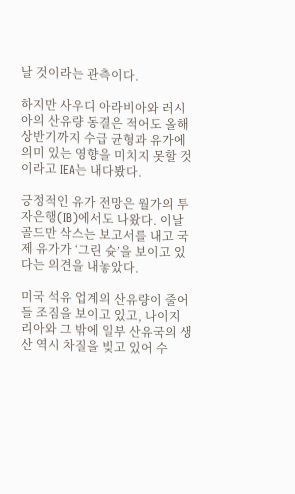날 것이라는 관측이다.

하지만 사우디 아라비아와 러시아의 산유량 동결은 적어도 올해 상반기까지 수급 균형과 유가에 의미 있는 영향을 미치지 못할 것이라고 IEA는 내다봤다.

긍정적인 유가 전망은 월가의 투자은행(IB)에서도 나왔다. 이날 골드만 삭스는 보고서를 내고 국제 유가가 ‘그린 슛’을 보이고 있다는 의견을 내놓았다.

미국 석유 업계의 산유량이 줄어들 조짐을 보이고 있고, 나이지리아와 그 밖에 일부 산유국의 생산 역시 차질을 빚고 있어 수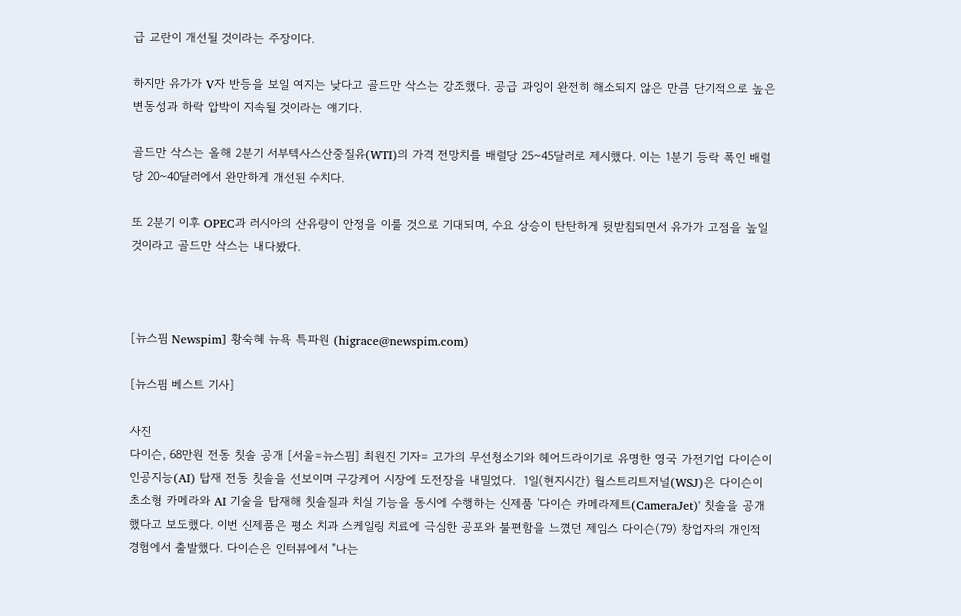급 교란이 개선될 것이라는 주장이다.

하지만 유가가 V자 반등을 보일 여지는 낮다고 골드만 삭스는 강조했다. 공급 과잉이 완전히 해소되지 않은 만큼 단기적으로 높은 변동성과 하락 압박이 지속될 것이라는 얘기다.

골드만 삭스는 올해 2분기 서부텍사스산중질유(WTI)의 가격 전망치를 배럴당 25~45달러로 제시했다. 이는 1분기 등락 폭인 배럴당 20~40달러에서 완만하게 개선된 수치다.

또 2분기 이후 OPEC과 러시아의 산유량이 안정을 이룰 것으로 기대되며, 수요 상승이 탄탄하게 뒷받침되면서 유가가 고점을 높일 것이라고 골드만 삭스는 내다봤다.



[뉴스핌 Newspim] 황숙혜 뉴욕 특파원 (higrace@newspim.com)

[뉴스핌 베스트 기사]

사진
다이슨, 68만원 전동 칫솔 공개 [서울=뉴스핌] 최원진 기자= 고가의 무선청소기와 헤어드라이기로 유명한 영국 가전기업 다이슨이 인공지능(AI) 탑재 전동 칫솔을 선보이며 구강케어 시장에 도전장을 내밀었다.  1일(현지시간) 월스트리트저널(WSJ)은 다이슨이 초소형 카메라와 AI 기술을 탑재해 칫솔질과 치실 기능을 동시에 수행하는 신제품 '다이슨 카메라제트(CameraJet)' 칫솔을 공개했다고 보도했다. 이번 신제품은 평소 치과 스케일링 치료에 극심한 공포와 불편함을 느꼈던 제임스 다이슨(79) 창업자의 개인적 경험에서 출발했다. 다이슨은 인터뷰에서 "나는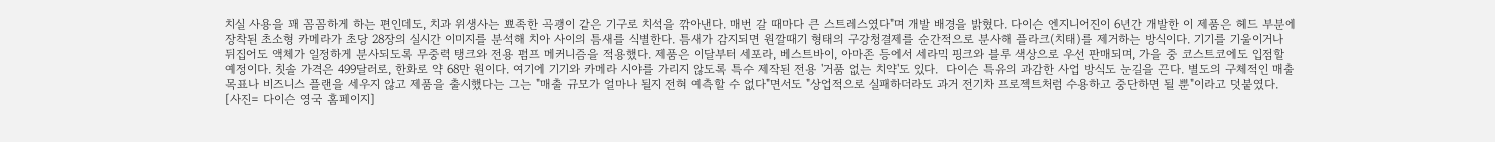치실 사용을 꽤 꼼꼼하게 하는 편인데도, 치과 위생사는 뾰족한 곡괭이 같은 기구로 치석을 깎아낸다. 매번 갈 때마다 큰 스트레스였다"며 개발 배경을 밝혔다. 다이슨 엔지니어진이 6년간 개발한 이 제품은 헤드 부분에 장착된 초소형 카메라가 초당 28장의 실시간 이미지를 분석해 치아 사이의 틈새를 식별한다. 틈새가 감지되면 원깔때기 형태의 구강청결제를 순간적으로 분사해 플라크(치태)를 제거하는 방식이다. 기기를 기울이거나 뒤집어도 액체가 일정하게 분사되도록 무중력 탱크와 전용 펌프 메커니즘을 적용했다. 제품은 이달부터 세포라, 베스트바이, 아마존 등에서 세라믹 핑크와 블루 색상으로 우선 판매되며, 가을 중 코스트코에도 입점할 예정이다. 칫솔 가격은 499달러로, 한화로 약 68만 원이다. 여기에 기기와 카메라 시야를 가리지 않도록 특수 제작된 전용 '거품 없는 치약'도 있다.  다이슨 특유의 과감한 사업 방식도 눈길을 끈다. 별도의 구체적인 매출 목표나 비즈니스 플랜을 세우지 않고 제품을 출시했다는 그는 "매출 규모가 얼마나 될지 전혀 예측할 수 없다"면서도 "상업적으로 실패하더라도 과거 전기차 프로젝트처럼 수용하고 중단하면 될 뿐"이라고 덧붙였다. [사진= 다이슨 영국 홈페이지]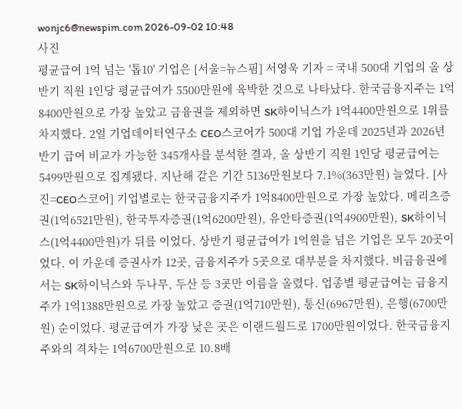wonjc6@newspim.com 2026-09-02 10:48
사진
평균급여 1억 넘는 '톱10' 기업은 [서울=뉴스핌] 서영욱 기자 = 국내 500대 기업의 올 상반기 직원 1인당 평균급여가 5500만원에 육박한 것으로 나타났다. 한국금융지주는 1억8400만원으로 가장 높았고 금융권을 제외하면 SK하이닉스가 1억4400만원으로 1위를 차지했다. 2일 기업데이터연구소 CEO스코어가 500대 기업 가운데 2025년과 2026년 반기 급여 비교가 가능한 345개사를 분석한 결과, 올 상반기 직원 1인당 평균급여는 5499만원으로 집계됐다. 지난해 같은 기간 5136만원보다 7.1%(363만원) 늘었다. [사진=CEO스코어] 기업별로는 한국금융지주가 1억8400만원으로 가장 높았다. 메리츠증권(1억6521만원), 한국투자증권(1억6200만원), 유안타증권(1억4900만원), SK하이닉스(1억4400만원)가 뒤를 이었다. 상반기 평균급여가 1억원을 넘은 기업은 모두 20곳이었다. 이 가운데 증권사가 12곳, 금융지주가 5곳으로 대부분을 차지했다. 비금융권에서는 SK하이닉스와 두나무, 두산 등 3곳만 이름을 올렸다. 업종별 평균급여는 금융지주가 1억1388만원으로 가장 높았고 증권(1억710만원), 통신(6967만원), 은행(6700만원) 순이었다. 평균급여가 가장 낮은 곳은 이랜드월드로 1700만원이었다. 한국금융지주와의 격차는 1억6700만원으로 10.8배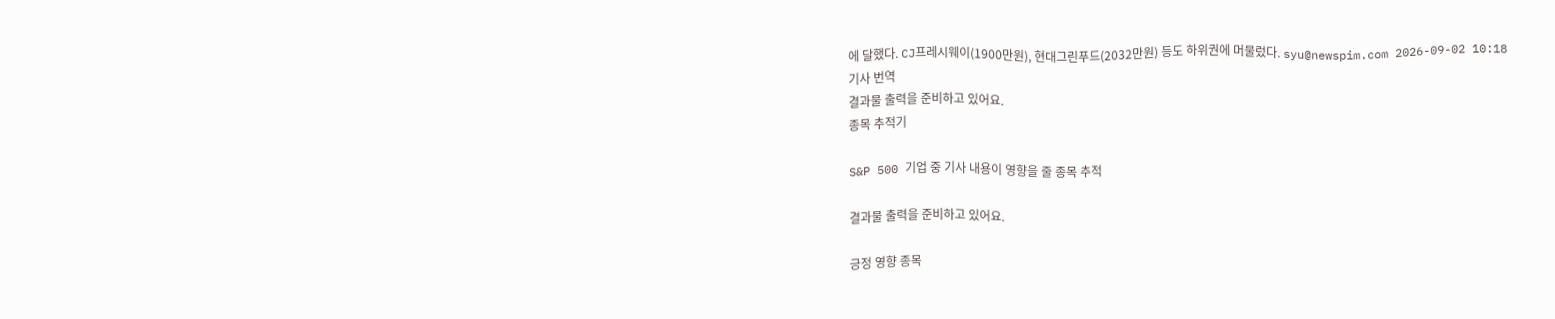에 달했다. CJ프레시웨이(1900만원), 현대그린푸드(2032만원) 등도 하위권에 머물렀다. syu@newspim.com 2026-09-02 10:18
기사 번역
결과물 출력을 준비하고 있어요.
종목 추적기

S&P 500 기업 중 기사 내용이 영향을 줄 종목 추적

결과물 출력을 준비하고 있어요.

긍정 영향 종목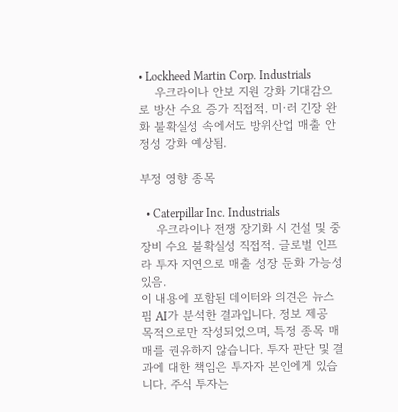• Lockheed Martin Corp. Industrials
    우크라이나 안보 지원 강화 기대감으로 방산 수요 증가 직접적. 미·러 긴장 완화 불확실성 속에서도 방위산업 매출 안정성 강화 예상됨.

부정 영향 종목

  • Caterpillar Inc. Industrials
    우크라이나 전쟁 장기화 시 건설 및 중장비 수요 불확실성 직접적. 글로벌 인프라 투자 지연으로 매출 성장 둔화 가능성 있음.
이 내용에 포함된 데이터와 의견은 뉴스핌 AI가 분석한 결과입니다. 정보 제공 목적으로만 작성되었으며, 특정 종목 매매를 권유하지 않습니다. 투자 판단 및 결과에 대한 책임은 투자자 본인에게 있습니다. 주식 투자는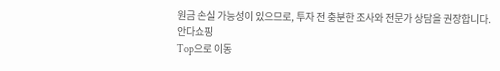원금 손실 가능성이 있으므로, 투자 전 충분한 조사와 전문가 상담을 권장합니다.
안다쇼핑
Top으로 이동